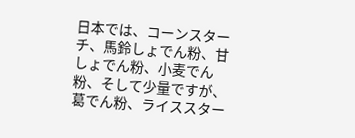日本では、コーンスターチ、馬鈴しょでん粉、甘しょでん粉、小麦でん粉、そして少量ですが、葛でん粉、ライススター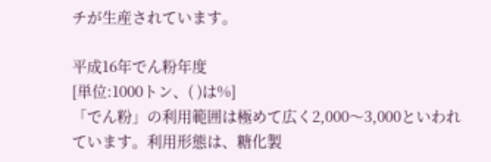チが生産されています。

平成16年でん粉年度
[単位:1000トン、( )は%]
「でん粉」の利用範囲は極めて広く2,000〜3,000といわれています。利用形態は、糖化製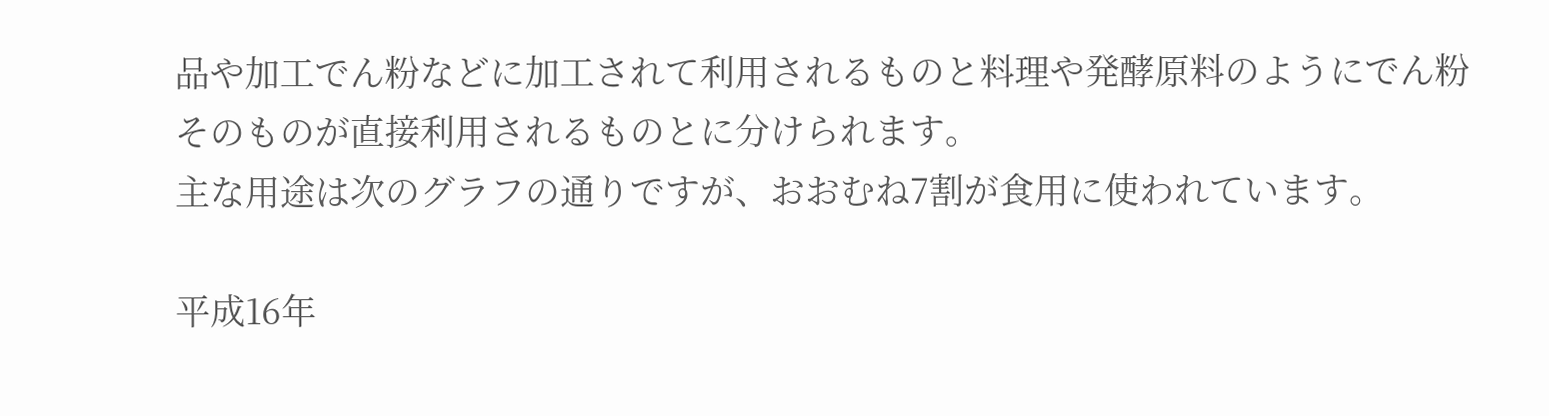品や加工でん粉などに加工されて利用されるものと料理や発酵原料のようにでん粉そのものが直接利用されるものとに分けられます。
主な用途は次のグラフの通りですが、おおむね7割が食用に使われています。

平成16年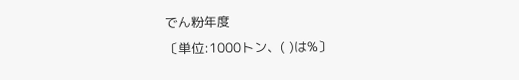でん粉年度
〔単位:1000トン、( )は%〕